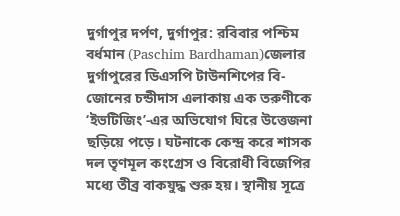দুর্গাপুর দর্পণ, দুর্গাপুর: রবিবার পশ্চিম বর্ধমান (Paschim Bardhaman)জেলার দুর্গাপুরের ডিএসপি টাউনশিপের বি-জোনের চন্ডীদাস এলাকায় এক তরুণীকে ‘ইভটিজিং’-এর অভিযোগ ঘিরে উত্তেজনা ছড়িয়ে পড়ে। ঘটনাকে কেন্দ্র করে শাসক দল তৃণমূল কংগ্রেস ও বিরোধী বিজেপির মধ্যে তীব্র বাকযুদ্ধ শুরু হয়। স্থানীয় সূত্রে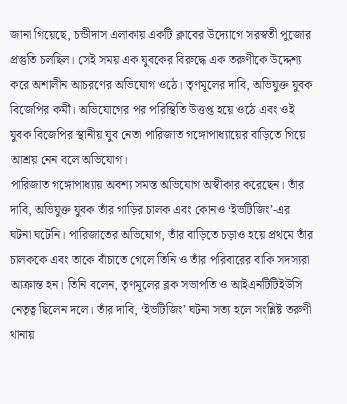জানা গিয়েছে, চন্ডীদাস এলাকায় একটি ক্লাবের উদ্যোগে সরস্বতী পুজোর প্রস্তুতি চলছিল। সেই সময় এক যুবকের বিরুদ্ধে এক তরুণীকে উদ্দেশ্য করে অশালীন আচরণের অভিযোগ ওঠে। তৃণমূলের দাবি, অভিযুক্ত যুবক বিজেপির কর্মী। অভিযোগের পর পরিস্থিতি উত্তপ্ত হয়ে ওঠে এবং ওই যুবক বিজেপির স্থানীয় যুব নেতা পারিজাত গঙ্গোপাধ্যায়ের বাড়িতে গিয়ে আশ্রয় নেন বলে অভিযোগ।
পারিজাত গঙ্গোপাধ্যায় অবশ্য সমস্ত অভিযোগ অস্বীকার করেছেন। তাঁর দাবি, অভিযুক্ত যুবক তাঁর গাড়ির চালক এবং কোনও ‘ইভটিজিং’-এর ঘটনা ঘটেনি। পারিজাতের অভিযোগ, তাঁর বাড়িতে চড়াও হয়ে প্রথমে তাঁর চালককে এবং তাকে বাঁচাতে গেলে তিনি ও তাঁর পরিবারের বাকি সদস্যরা আক্রান্ত হন। তিনি বলেন, তৃণমূলের ব্লক সভাপতি ও আইএনটিটিইউসি নেতৃত্ব ছিলেন দলে। তাঁর দাবি, ‘ইভটিজিং’ ঘটনা সত্য হলে সংশ্লিষ্ট তরুণী থানায়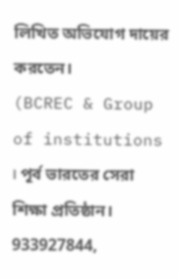লিখিত অভিযোগ দায়ের করতেন।
(BCREC & Group of institutions । পূর্ব ভারতের সেরা শিক্ষা প্রতিষ্ঠান। 933927844,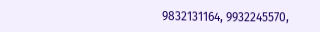9832131164, 9932245570,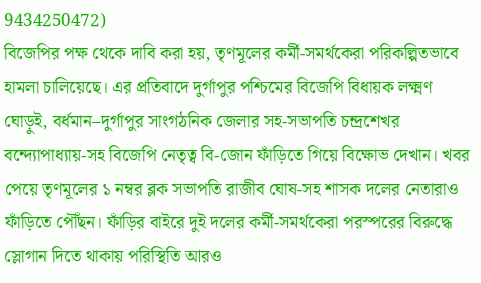9434250472)
বিজেপির পক্ষ থেকে দাবি করা হয়, তৃণমূলের কর্মী-সমর্থকেরা পরিকল্পিতভাবে হামলা চালিয়েছে। এর প্রতিবাদে দুর্গাপুর পশ্চিমের বিজেপি বিধায়ক লক্ষ্মণ ঘোড়ুই, বর্ধমান–দুর্গাপুর সাংগঠনিক জেলার সহ-সভাপতি চন্দ্রশেখর বন্দ্যোপাধ্যায়-সহ বিজেপি নেতৃত্ব বি-জোন ফাঁড়িতে গিয়ে বিক্ষোভ দেখান। খবর পেয়ে তৃণমূলের ১ নম্বর ব্লক সভাপতি রাজীব ঘোষ-সহ শাসক দলের নেতারাও ফাঁড়িতে পৌঁছন। ফাঁড়ির বাইরে দুই দলের কর্মী-সমর্থকেরা পরস্পরের বিরুদ্ধে স্লোগান দিতে থাকায় পরিস্থিতি আরও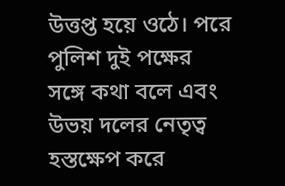উত্তপ্ত হয়ে ওঠে। পরে পুলিশ দুই পক্ষের সঙ্গে কথা বলে এবং উভয় দলের নেতৃত্ব হস্তক্ষেপ করে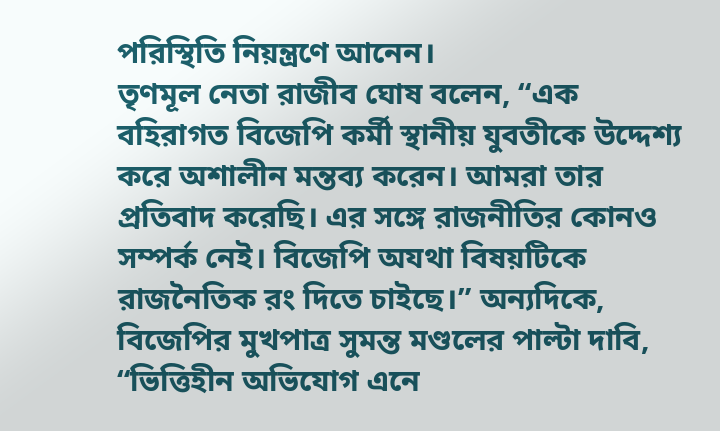পরিস্থিতি নিয়ন্ত্রণে আনেন।
তৃণমূল নেতা রাজীব ঘোষ বলেন, “এক বহিরাগত বিজেপি কর্মী স্থানীয় যুবতীকে উদ্দেশ্য করে অশালীন মন্তব্য করেন। আমরা তার প্রতিবাদ করেছি। এর সঙ্গে রাজনীতির কোনও সম্পর্ক নেই। বিজেপি অযথা বিষয়টিকে রাজনৈতিক রং দিতে চাইছে।” অন্যদিকে, বিজেপির মুখপাত্র সুমন্ত মণ্ডলের পাল্টা দাবি, “ভিত্তিহীন অভিযোগ এনে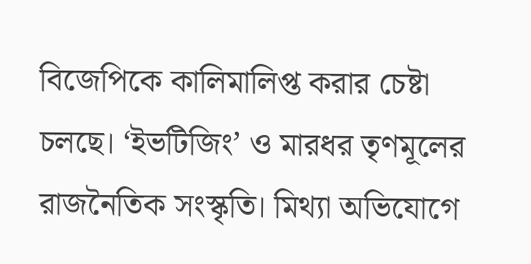বিজেপিকে কালিমালিপ্ত করার চেষ্টা চলছে। ‘ইভটিজিং’ ও মারধর তৃণমূলের রাজনৈতিক সংস্কৃতি। মিথ্যা অভিযোগে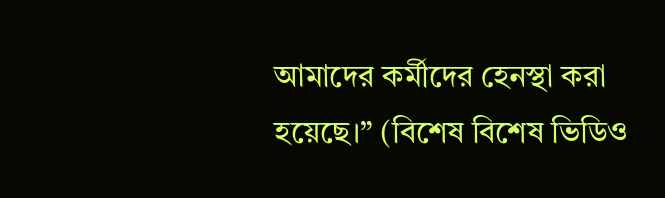আমাদের কর্মীদের হেনস্থা করা হয়েছে।” (বিশেষ বিশেষ ভিডিও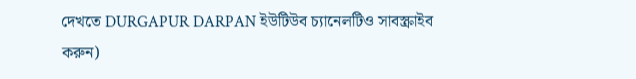দেখতে DURGAPUR DARPAN ইউটিউব চ্যানেলটিও সাবস্ক্রাইব করুন)